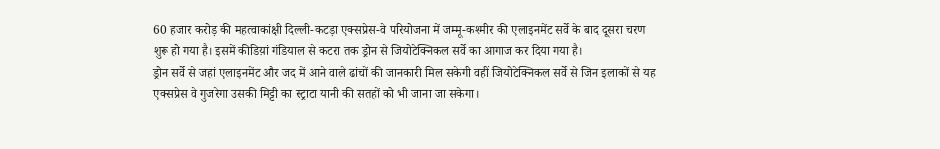60 हजार करोड़ की महत्वाकांक्षी दिल्ली-कटड़ा एक्सप्रेस-वे परियोजना में जम्मू-कश्मीर की एलाइनमेंट सर्वे के बाद दूसरा चरण शुरू हो गया है। इसमें कीडिय़ां गंडियाल से कटरा तक ड्रोन से जियोटेक्निकल सर्वे का आगाज कर दिया गया है।
ड्रोन सर्वे से जहां एलाइनमेंट और जद में आने वाले ढांचों की जानकारी मिल सकेगी वहीं जियोटेक्निकल सर्वे से जिन इलाकों से यह एक्सप्रेस वे गुजरेगा उसकी मिट्टी का स्ट्राटा यानी की सतहों को भी जाना जा सकेगा।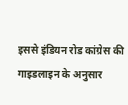इससे इंडियन रोड कांग्रेस की गाइडलाइन के अनुसार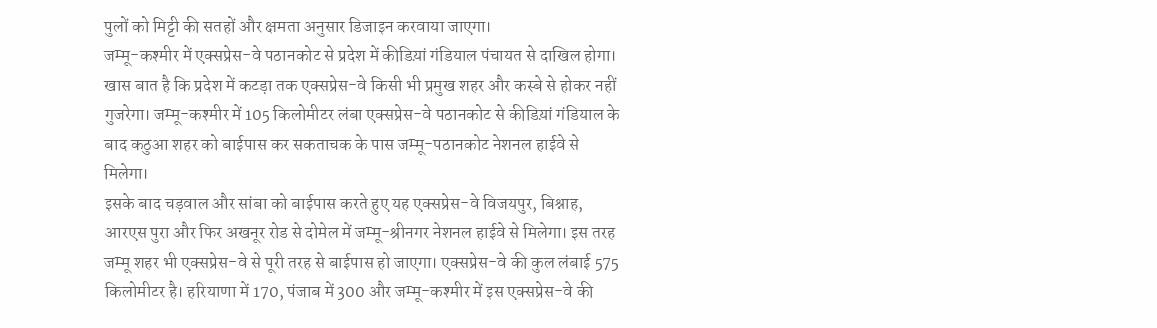पुलों को मिट्टी की सतहों और क्षमता अनुसार डिजाइन करवाया जाएगा।
जम्मू-कश्मीर में एक्सप्रेस-वे पठानकोट से प्रदेश में कीडिय़ां गंडियाल पंचायत से दाखिल होगा। खास बात है कि प्रदेश में कटड़ा तक एक्सप्रेस-वे किसी भी प्रमुख शहर और कस्बे से होकर नहीं गुजरेगा। जम्मू-कश्मीर में 105 किलोमीटर लंबा एक्सप्रेस-वे पठानकोट से कीडिय़ां गंडियाल के बाद कठुआ शहर को बाईपास कर सकताचक के पास जम्मू-पठानकोट नेशनल हाईवे से मिलेगा।
इसके बाद चड़वाल और सांबा को बाईपास करते हुए यह एक्सप्रेस-वे विजयपुर, बिश्नाह, आरएस पुरा और फिर अखनूर रोड से दोमेल में जम्मू-श्रीनगर नेशनल हाईवे से मिलेगा। इस तरह जम्मू शहर भी एक्सप्रेस-वे से पूरी तरह से बाईपास हो जाएगा। एक्सप्रेस-वे की कुल लंबाई 575 किलोमीटर है। हरियाणा में 170, पंजाब में 300 और जम्मू-कश्मीर में इस एक्सप्रेस-वे की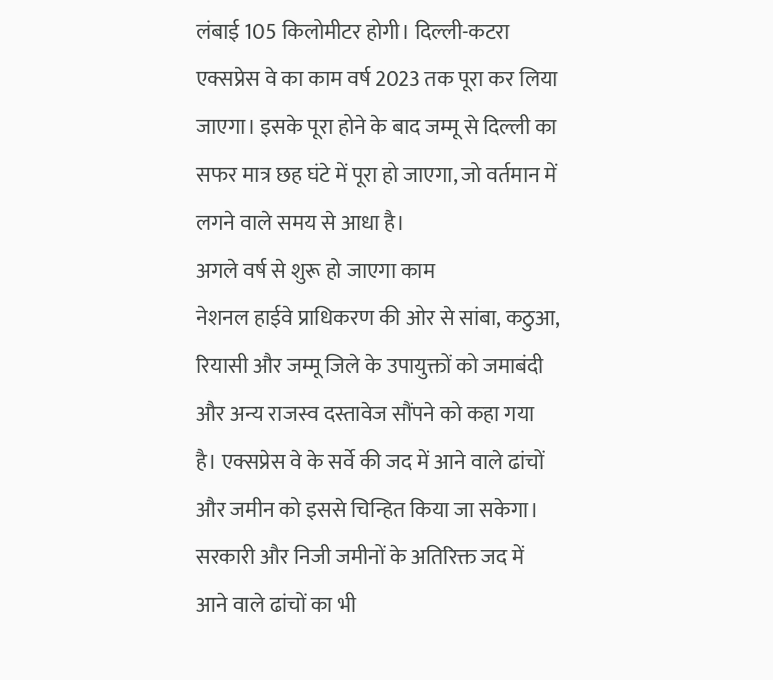लंबाई 105 किलोमीटर होगी। दिल्ली-कटरा एक्सप्रेस वे का काम वर्ष 2023 तक पूरा कर लिया जाएगा। इसके पूरा होने के बाद जम्मू से दिल्ली का सफर मात्र छह घंटे में पूरा हो जाएगा, जो वर्तमान में लगने वाले समय से आधा है।
अगले वर्ष से शुरू हो जाएगा काम
नेशनल हाईवे प्राधिकरण की ओर से सांबा, कठुआ, रियासी और जम्मू जिले के उपायुक्तों को जमाबंदी और अन्य राजस्व दस्तावेज सौंपने को कहा गया है। एक्सप्रेस वे के सर्वे की जद में आने वाले ढांचों और जमीन को इससे चिन्हित किया जा सकेगा। सरकारी और निजी जमीनों के अतिरिक्त जद में आने वाले ढांचों का भी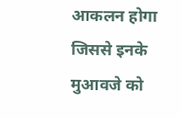आकलन होगा जिससे इनके मुआवजे को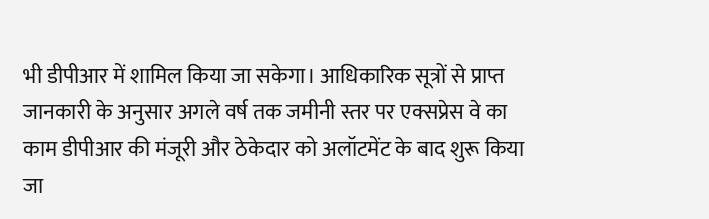भी डीपीआर में शामिल किया जा सकेगा। आधिकारिक सूत्रों से प्राप्त जानकारी के अनुसार अगले वर्ष तक जमीनी स्तर पर एक्सप्रेस वे का काम डीपीआर की मंजूरी और ठेकेदार को अलॉटमेंट के बाद शुरू किया जा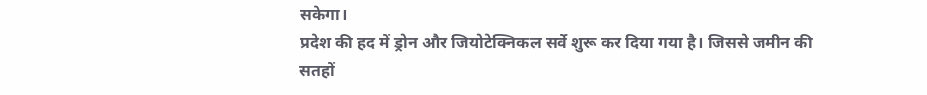सकेगा।
प्रदेश की हद में ड्रोन और जियोटेक्निकल सर्वे शुरू कर दिया गया है। जिससे जमीन की सतहों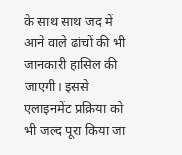के साथ साथ जद में आने वाले ढांचों की भी जानकारी हासिल की जाएगी। इससे एलाइनमेंट प्रक्रिया को भी जल्द पूरा किया जा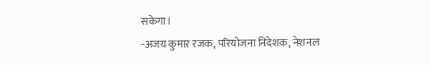सकेगा।
-अजय कुमार रजक, परियोजना निदेशक, नेशनल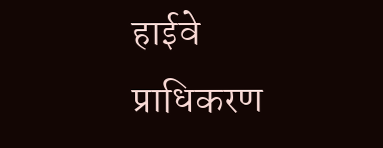हाईवे प्राधिकरण